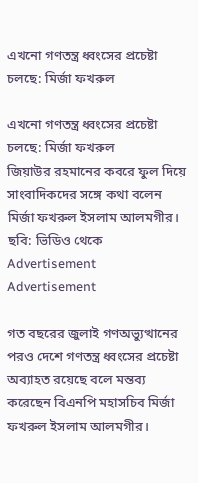এখনো গণতন্ত্র ধ্বংসের প্রচেষ্টা চলছে: মির্জা ফখরুল

এখনো গণতন্ত্র ধ্বংসের প্রচেষ্টা চলছে: মির্জা ফখরুল
জিয়াউর রহমানের কবরে ফুল দিয়ে সাংবাদিকদের সঙ্গে কথা বলেন মির্জা ফখরুল ইসলাম আলমগীর। ছবি: ভিডিও থেকে
Advertisement
Advertisement

গত বছরের জুলাই গণঅভ্যুত্থানের পরও দেশে গণতন্ত্র ধ্বংসের প্রচেষ্টা অব্যাহত রয়েছে বলে মন্তব্য করেছেন বিএনপি মহাসচিব মির্জা ফখরুল ইসলাম আলমগীর।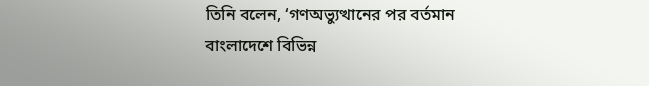তিনি বলেন, ‘গণঅভ্যুত্থানের পর বর্তমান বাংলাদেশে বিভিন্ন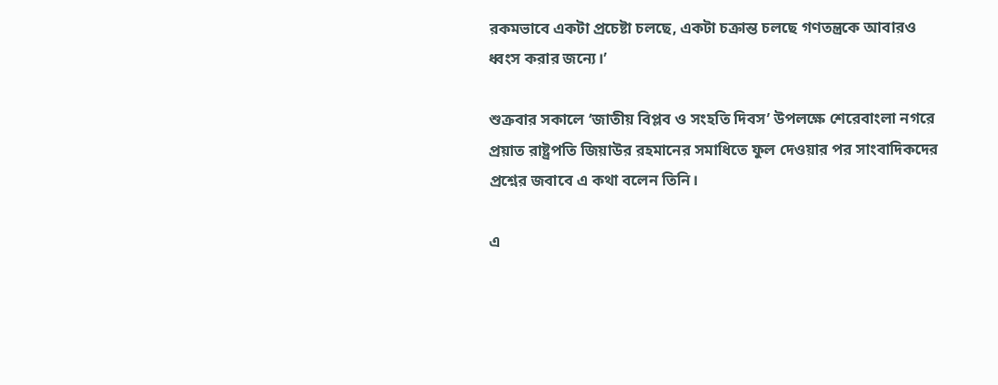রকমভাবে একটা প্রচেষ্টা চলছে, একটা চক্রান্ত চলছে গণতন্ত্রকে আবারও ধ্বংস করার জন্যে।’

শুক্রবার সকালে ‘জাতীয় বিপ্লব ও সংহতি দিবস’ উপলক্ষে শেরেবাংলা নগরে প্রয়াত রাষ্ট্রপতি জিয়াউর রহমানের সমাধিতে ফুল দেওয়ার পর সাংবাদিকদের প্রশ্নের জবাবে এ কথা বলেন তিনি।

এ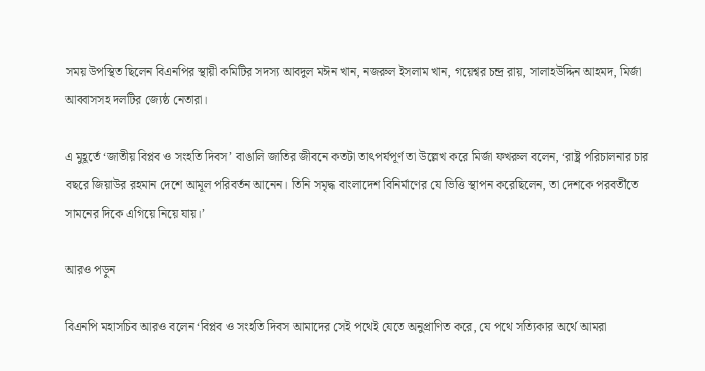সময় উপস্থিত ছিলেন বিএনপির স্থায়ী কমিটির সদস্য আবদুল মঈন খান, নজরুল ইসলাম খান, গয়েশ্বর চন্দ্র রায়, সালাহউদ্দিন আহমদ, মির্জা আব্বাসসহ দলটির জ্যেষ্ঠ নেতারা।

এ মুহূর্তে ‘জাতীয় বিপ্লব ও সংহতি দিবস’ বাঙালি জাতির জীবনে কতটা তাৎপর্যপূর্ণ তা উল্লেখ করে মির্জা ফখরুল বলেন, ‘রাষ্ট্র পরিচালনার চার বছরে জিয়াউর রহমান দেশে আমূল পরিবর্তন আনেন। তিনি সমৃদ্ধ বাংলাদেশ বিনির্মাণের যে ভিত্তি স্থাপন করেছিলেন, তা দেশকে পরবর্তীতে সামনের দিকে এগিয়ে নিয়ে যায়।’

আরও পড়ুন

বিএনপি মহাসচিব আরও বলেন ‘বিপ্লব ও সংহতি দিবস আমাদের সেই পথেই যেতে অনুপ্রাণিত করে, যে পথে সত্যিকার অর্থে আমরা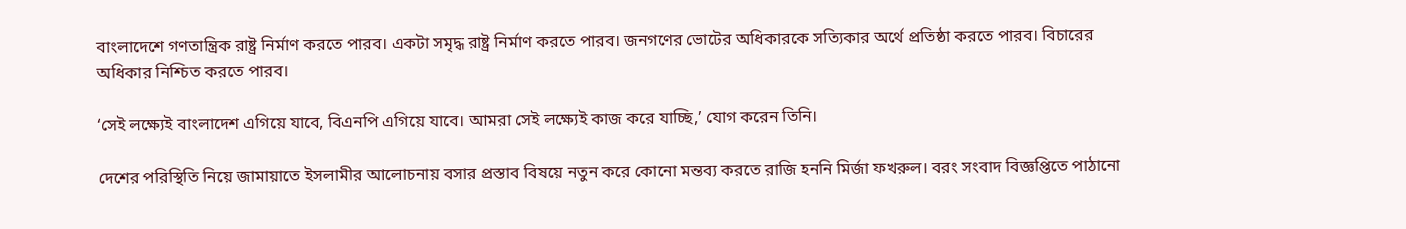বাংলাদেশে গণতান্ত্রিক রাষ্ট্র নির্মাণ করতে পারব। একটা সমৃদ্ধ রাষ্ট্র নির্মাণ করতে পারব। জনগণের ভোটের অধিকারকে সত্যিকার অর্থে প্রতিষ্ঠা করতে পারব। বিচারের অধিকার নিশ্চিত করতে পারব।

‘সেই লক্ষ্যেই বাংলাদেশ এগিয়ে যাবে, বিএনপি এগিয়ে যাবে। আমরা সেই লক্ষ্যেই কাজ করে যাচ্ছি,’ যোগ করেন তিনি।

দেশের পরিস্থিতি নিয়ে জামায়াতে ইসলামীর আলোচনায় বসার প্রস্তাব বিষয়ে নতুন করে কোনো মন্তব্য করতে রাজি হননি মির্জা ফখরুল। বরং সংবাদ বিজ্ঞপ্তিতে পাঠানো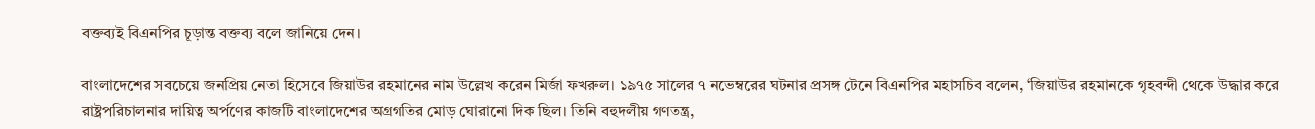বক্তব্যই বিএনপির চূড়ান্ত বক্তব্য বলে জানিয়ে দেন।

বাংলাদেশের সবচেয়ে জনপ্রিয় নেতা হিসেবে জিয়াউর রহমানের নাম উল্লেখ করেন মির্জা ফখরুল। ১৯৭৫ সালের ৭ নভেম্বরের ঘটনার প্রসঙ্গ টেনে বিএনপির মহাসচিব বলেন, ‘জিয়াউর রহমানকে গৃহবন্দী থেকে উদ্ধার করে রাষ্ট্রপরিচালনার দায়িত্ব অর্পণের কাজটি বাংলাদেশের অগ্রগতির মোড় ঘোরানো দিক ছিল। তিনি বহুদলীয় গণতন্ত্র,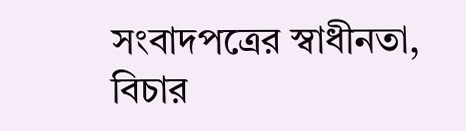সংবাদপত্রের স্বাধীনতা, বিচার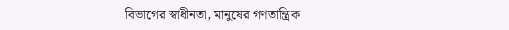বিভাগের স্বাধীনতা, মানুষের গণতান্ত্রিক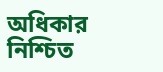অধিকার নিশ্চিত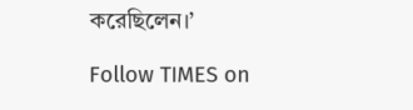করেছিলেন।’

Follow TIMES on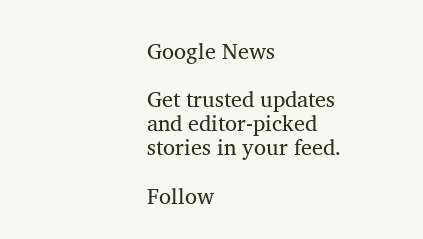Google News

Get trusted updates and editor-picked stories in your feed.

Follow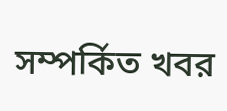সম্পর্কিত খবর